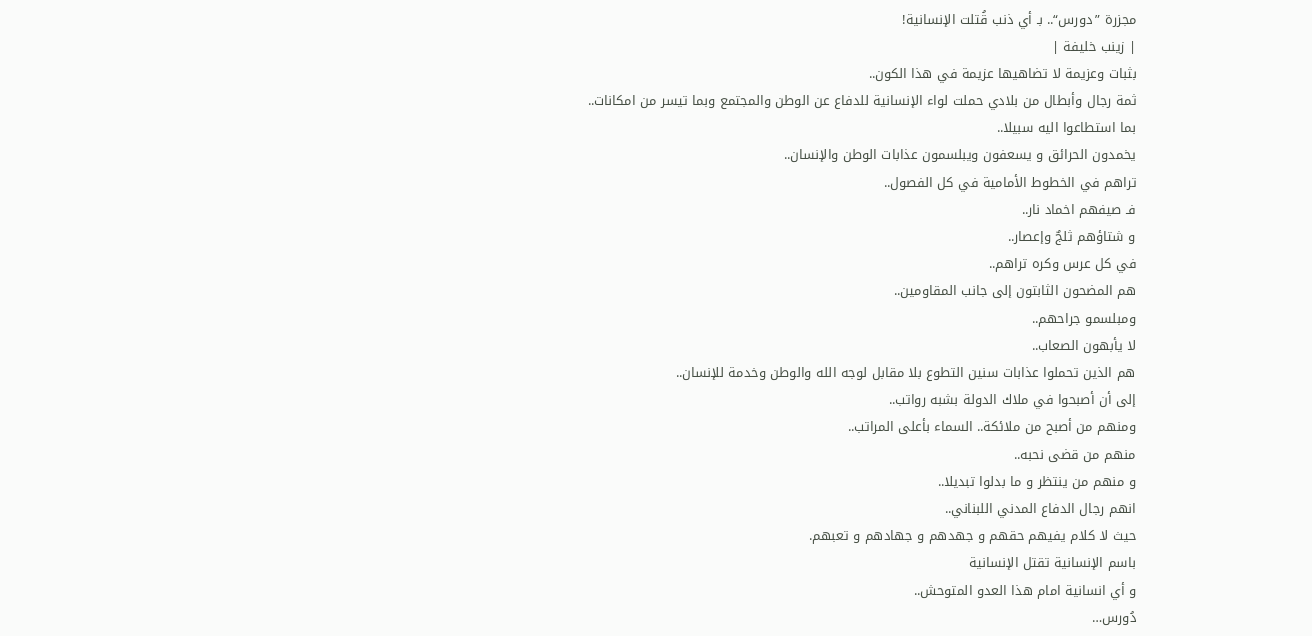مجزرة ”دورس“.. بـ أي ذنب قُتلت الإنسانية!
| زينب خليفة |
بثبات وعزيمة لا تضاهيها عزيمة في هذا الكون..
ثمة رجال وأبطال من بلادي حملت لواء الإنسانية للدفاع عن الوطن والمجتمع وبما تيسر من امكانات..
بما استطاعوا اليه سبيلا..
يخمدون الحرائق و يسعفون ويبلسمون عذابات الوطن والإنسان..
تراهم في الخطوط الأمامية في كل الفصول..
فـ صيفهم اخماد نار..
و شتاؤهم ثلجٌ وإعصار..
في كل عرس وكره تراهم..
هم المضحون الثابتون إلى جانب المقاومين..
ومبلسمو جراحهم..
لا يأبهون الصعاب..
هم الذين تحملوا عذابات سنين التطوع بلا مقابل لوجه الله والوطن وخدمة للإنسان..
إلى أن أصبحوا في ملاك الدولة بشبه رواتب..
ومنهم من أصبح من ملائكة.. السماء بأعلى المراتب..
منهم من قضى نحبه..
و منهم من ينتظر و ما بدلوا تبديلا..
انهم رجال الدفاع المدني اللبناني..
حيث لا كلام يفيهم حقهم و جهدهم و جهادهم و تعبهم.
باسم الإنسانية تقتل الإنسانية
و أي انسانية امام هذا العدو المتوحش..
دُورس…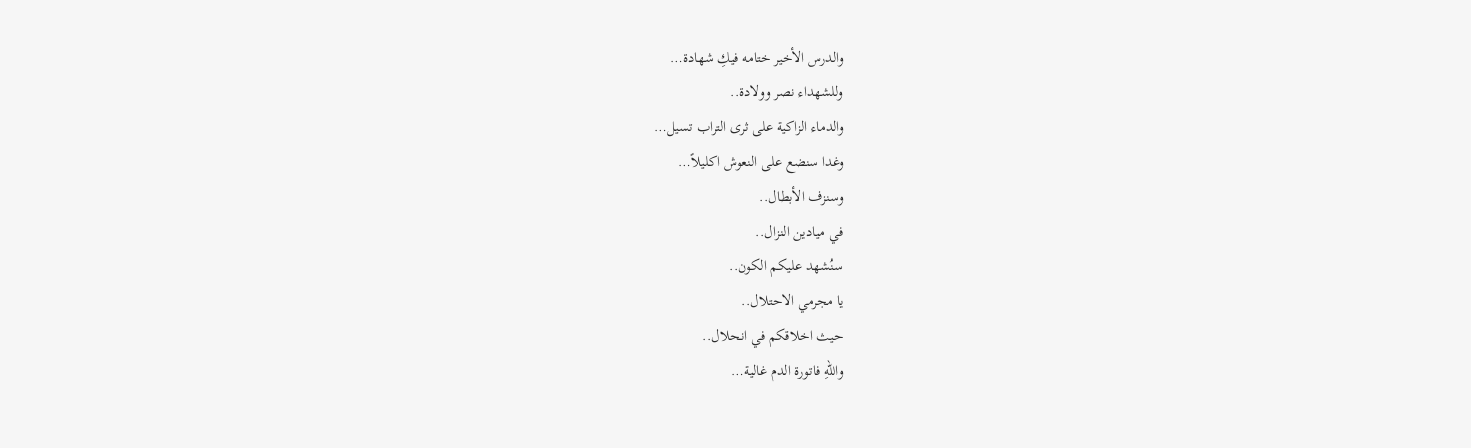والدرس الأخير ختامه فيكِ شهادة…
وللشهداء نصر وولادة..
والدماء الزاكية على ثرى التراب تسيل…
وغدا سنضع على النعوش اكليلاً…
وسنزف الأبطال..
في ميادين النزال..
سنُشهد عليكم الكون..
يا مجرمي الاحتلال..
حيث اخلاقكم في انحلال..
واللهِ فاتورة الدم غالية…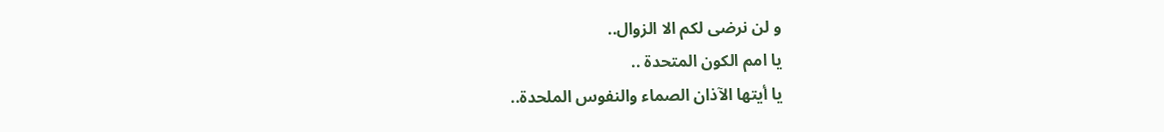و لن نرضى لكم الا الزوال..
يا امم الكون المتحدة ..
يا أيتها الآذان الصماء والنفوس الملحدة..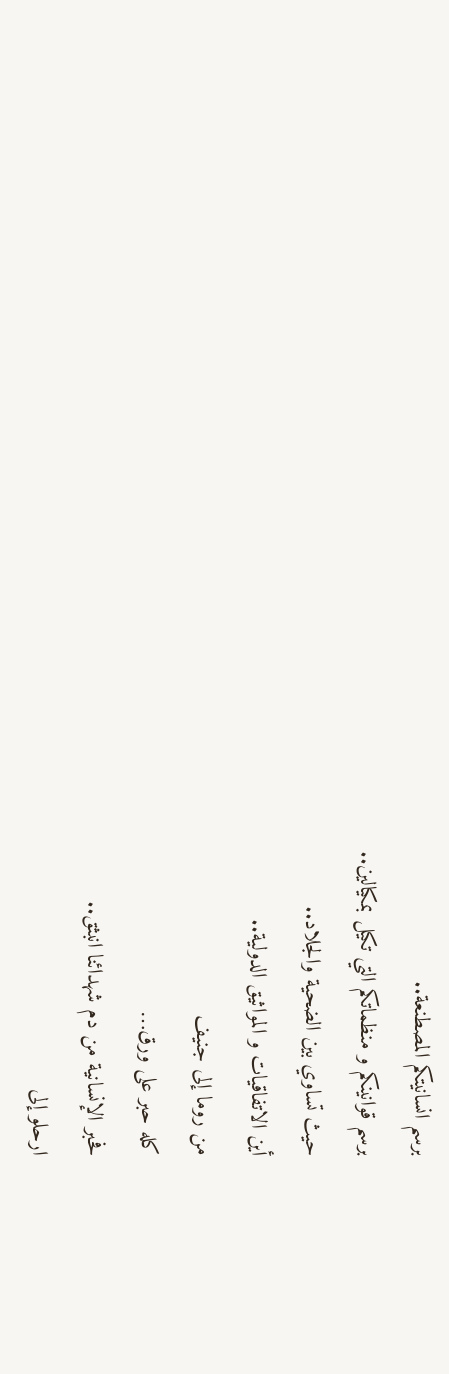برسم انسانيتكم المصطنعة..
برسم قوانينكم و منظماتكم التي تكيل بمكيالين..
حيث تساوي بين الضحية والجلاد..
أين الاتفاقيات و المواثيق الدولية..
من روما إلى جنيف
كله حبر على ورق…
فحبر الإنسانية من دم شهدائنا انبثق..
ارحلو إلى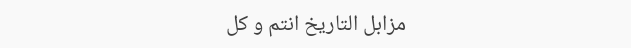مزابل التاريخ انتم و كل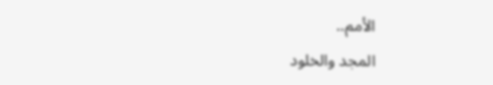الأمم..
المجد والخلود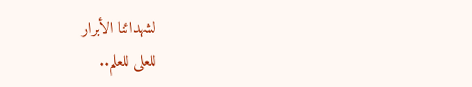لشهدائنا الأبرار
للعلى للعلم..